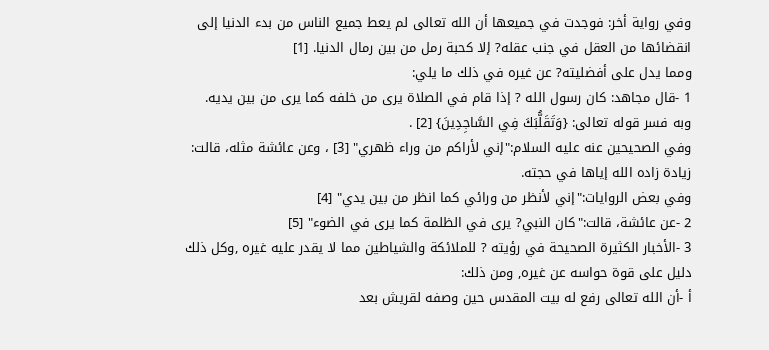وفي رواية أخر: فوجدت في جميعها أن الله تعالى لم يعط جميع الناس من بدء الدنيا إلى انقضائها من العقل في جنب عقله? إلا كحبة رمل من بين رمال الدنيا. [1]
ومما يدل على أفضليته? عن غيره في ذلك ما يلي:
1 -قال مجاهد: كان رسول الله ? إذا قام في الصلاة يرى من خلفه كما يرى من بين يديه. وبه فسر قوله تعالى: {وَتَقَلُّبَكَ فِي السَّاجِدِينَ} [2] .
وفي الصحيحين عنه عليه السلام:"إني لأراكم من وراء ظهري" [3] ، وعن عائشة مثله، قالت: زيادة زاده الله إياها في حجته.
وفي بعض الروايات:"إني لأنظر من ورائي كما انظر من بين يدي" [4]
2 -عن عائشة، قالت:"كان النبي? يرى في الظلمة كما يرى في الضوء" [5]
3 -الأخبار الكثيرة الصحيحة في رؤيته ? للملائكة والشياطين مما لا يقدر عليه غيره ,وكل ذلك دليل على قوة حواسه عن غيره, ومن ذلك:
أ -أن الله تعالى رفع له بيت المقدس حين وصفه لقريش بعد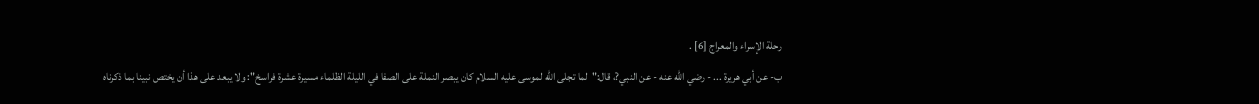رحلة الإسراء والمعراج [6] .
ب- عن أبي هريرة ... - رضي الله عنه - عن النبي?، قال:"لما تجلى الله لموسى عليه السلام كان يبصر النملة على الصفا في الليلة الظلماء مسيرة عشرة فراسخ": ولا يبعد على هذا أن يختص نبينا بما ذكرناه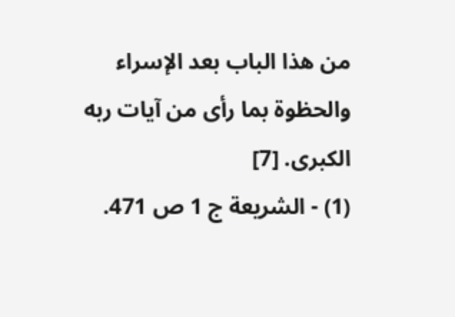من هذا الباب بعد الإسراء والحظوة بما رأى من آيات ربه الكبرى. [7]
(1) - الشريعة ج 1 ص 471.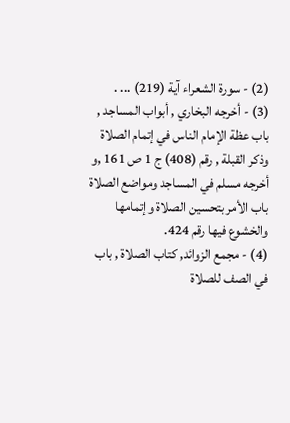(2) - سورة الشعراء آية (219) ... .
(3) - أخرجه البخاري , أبواب المساجد , باب عظة الإمام الناس في إتمام الصلاة وذكر القبلة , رقم (408) ج 1 ص 161 ,و أخرجه مسلم في المساجد ومواضع الصلاة باب الأمر بتحسين الصلاة وإتمامها والخشوع فيها رقم 424.
(4) - مجمع الزوائد, كتاب الصلاة , باب في الصف للصلاة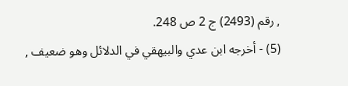, رقم (2493) ج 2 ص 248.
(5) - أخرجه ابن عدي والبيهقي في الدلائل وهو ضعيف ,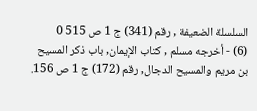السلسلة الضعيفة , رقم (341) ج 1 ص 515 0
(6) - أخرجه مسلم , كتاب الإيمان, باب ذكر المسيح بن مريم والمسيح الدجال, رقم (172) ج 1 ص 156.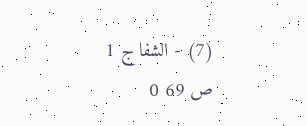(7) - الشفا ج 1 ص 69 0